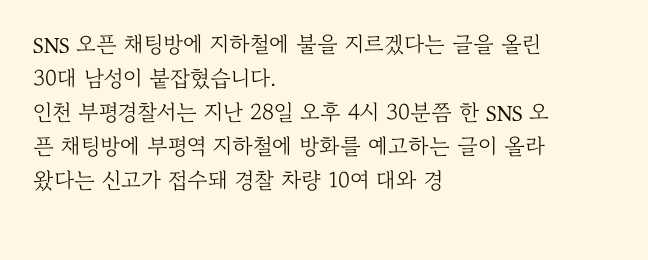SNS 오픈 채팅방에 지하철에 불을 지르겠다는 글을 올린 30대 남성이 붙잡혔습니다.
인천 부평경찰서는 지난 28일 오후 4시 30분쯤 한 SNS 오픈 채팅방에 부평역 지하철에 방화를 예고하는 글이 올라왔다는 신고가 접수돼 경찰 차량 10여 대와 경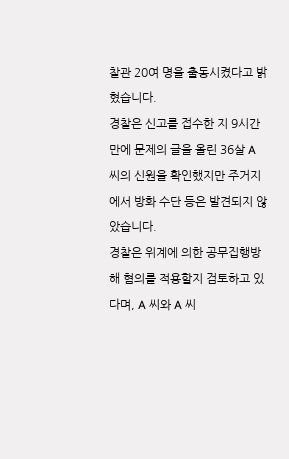찰관 20여 명을 출동시켰다고 밝혔습니다.
경찰은 신고를 접수한 지 9시간 만에 문제의 글을 올린 36살 A 씨의 신원을 확인했지만 주거지에서 방화 수단 등은 발견되지 않았습니다.
경찰은 위계에 의한 공무집행방해 혐의를 적용할지 검토하고 있다며, A 씨와 A 씨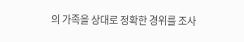의 가족을 상대로 정확한 경위를 조사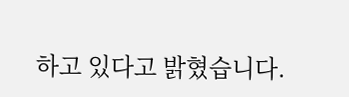하고 있다고 밝혔습니다.